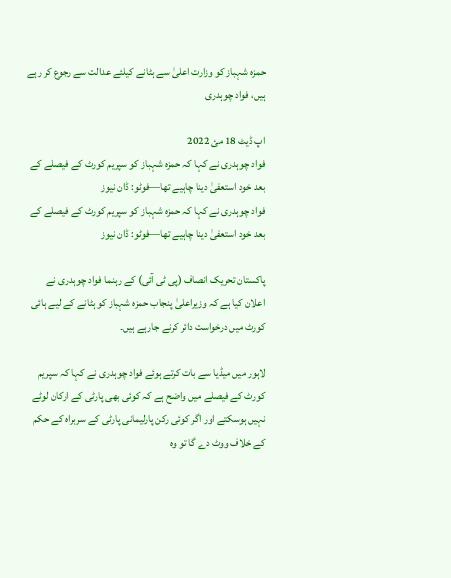حمزہ شہباز کو وزارت اعلیٰ سے ہٹانے کیلئے عدالت سے رجوع کر رہے ہیں، فواد چوہدری

اپ ڈیٹ 18 مئ 2022
فواد چوہدری نے کہا کہ حمزہ شہباز کو سپریم کورٹ کے فیصلے کے بعد خود استعفیٰ دینا چاہیے تھا—فوٹو: ڈان نیوز
فواد چوہدری نے کہا کہ حمزہ شہباز کو سپریم کورٹ کے فیصلے کے بعد خود استعفیٰ دینا چاہیے تھا—فوٹو: ڈان نیوز

پاکستان تحریک انصاف (پی ٹی آئی) کے رہنما فواد چوہدری نے اعلان کیا ہے کہ وزیراعلیٰ پنجاب حمزہ شہباز کو ہٹانے کے لیے ہائی کورٹ میں درخواست دائر کرنے جارہے ہیں۔

لاہور میں میڈیا سے بات کرتے ہوئے فواد چوہدری نے کہا کہ سپریم کورٹ کے فیصلے میں واضح ہے کہ کوئی بھی پارٹی کے ارکان لوٹے نہیں ہوسکتے اور اگر کوئی رکن پارلیمانی پارٹی کے سربراہ کے حکم کے خلاف ووٹ دے گا تو وہ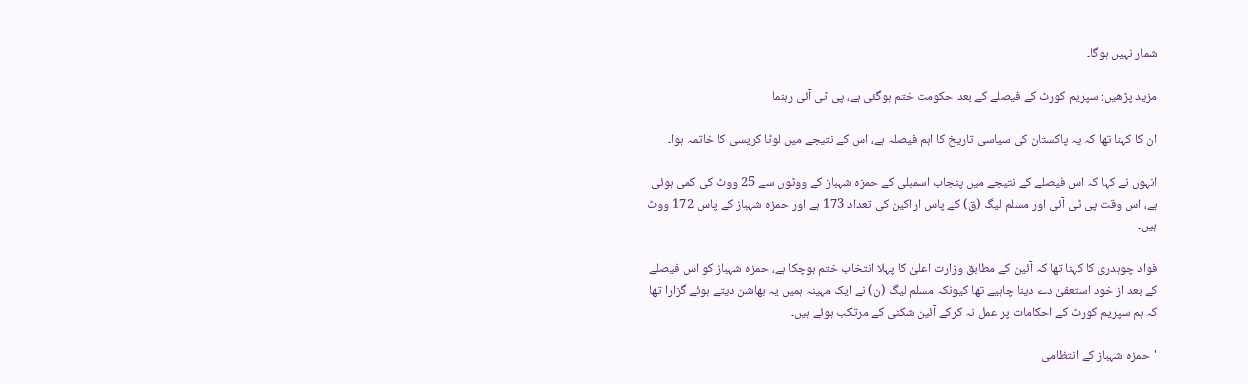شمار نہیں ہوگا۔

مزید پڑھیں: سپریم کورٹ کے فیصلے کے بعد حکومت ختم ہوگئی ہے، پی ٹی آئی رہنما

ان کا کہنا تھا کہ یہ پاکستان کی سیاسی تاریخ کا اہم فیصلہ ہے، اس کے نتیجے میں لوٹا کریسی کا خاتمہ ہوا۔

انہوں نے کہا کہ اس فیصلے کے نتیجے میں پنجاب اسمبلی کے حمزہ شہباز کے ووٹوں سے 25 ووٹ کی کمی ہوئی ہے، اس وقت پی ٹی آئی اور مسلم لیگ (ق) کے پاس اراکین کی تعداد 173 ہے اور حمزہ شہباز کے پاس 172 ووٹ ہیں۔

فواد چوہدری کا کہنا تھا کہ آئین کے مطابق وزارت اعلیٰ کا پہلا انتخاب ختم ہوچکا ہے، حمزہ شہباز کو اس فیصلے کے بعد از خود استعفیٰ دے دینا چاہیے تھا کیونکہ مسلم لیگ (ن) نے ایک مہینہ ہمیں یہ بھاشن دیتے ہوئے گزارا تھا کہ ہم سپریم کورٹ کے احکامات پر عمل نہ کرکے آئین شکنی کے مرتکب ہوئے ہیں۔

'حمزہ شہباز کے انتظامی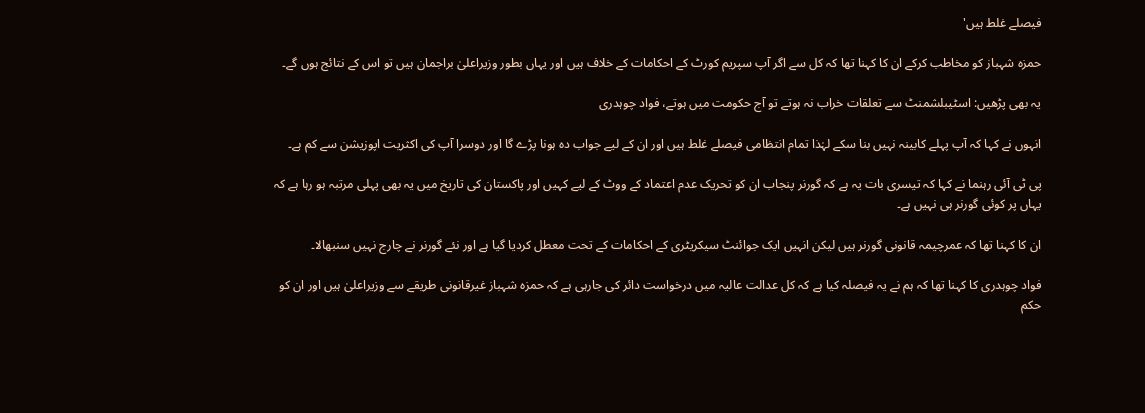فیصلے غلط ہیں'

حمزہ شہباز کو مخاطب کرکے ان کا کہنا تھا کہ کل سے اگر آپ سپریم کورٹ کے احکامات کے خلاف ہیں اور یہاں بطور وزیراعلیٰ براجمان ہیں تو اس کے نتائج ہوں گے۔

یہ بھی پڑھیں: اسٹیبلشمنٹ سے تعلقات خراب نہ ہوتے تو آج حکومت میں ہوتے، فواد چوہدری

انہوں نے کہا کہ آپ پہلے کابینہ نہیں بنا سکے لہٰذا تمام انتظامی فیصلے غلط ہیں اور ان کے لیے جواب دہ ہونا پڑے گا اور دوسرا آپ کی اکثریت اپوزیشن سے کم ہے۔

پی ٹی آئی رہنما نے کہا کہ تیسری بات یہ ہے کہ گورنر پنجاب ان کو تحریک عدم اعتماد کے ووٹ کے لیے کہیں اور پاکستان کی تاریخ میں یہ بھی پہلی مرتبہ ہو رہا ہے کہ یہاں پر کوئی گورنر ہی نہیں ہے۔

ان کا کہنا تھا کہ عمرچیمہ قانونی گورنر ہیں لیکن انہیں ایک جوائنٹ سیکریٹری کے احکامات کے تحت معطل کردیا گیا ہے اور نئے گورنر نے چارج نہیں سنبھالا۔

فواد چوہدری کا کہنا تھا کہ ہم نے یہ فیصلہ کیا ہے کہ کل عدالت عالیہ میں درخواست دائر کی جارہی ہے کہ حمزہ شہباز غیرقانونی طریقے سے وزیراعلیٰ ہیں اور ان کو حکم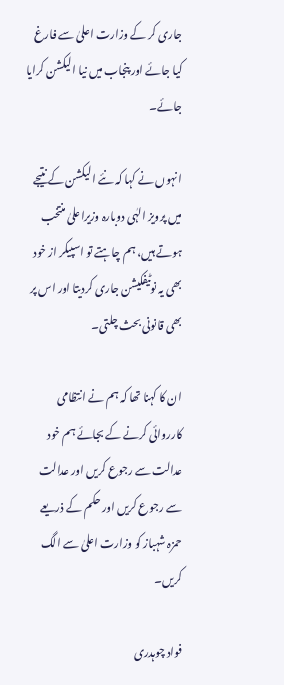جاری کر کے وزارت اعلیٰ سے فارغ کیا جائے اور پنجاب میں نیا الیکشن کرایا جائے۔

انہوں نے کہا کہ نئے الیکشن کے نتیجے میں پرویز الہٰی دوبارہ وزیراعلیٰ منتخب ہوتے ہیں، ہم چاہتے تو اسپیکر از خود بھی یہ نوٹیفکیشن جاری کردیتا اور اس پر بھی قانونی بحث چلتی۔

ان کا کہنا تھا کہ ہم نے انتظامی کارروائی کرنے کے بجائے ہم خود عدالت سے رجوع کریں اور عدالت سے رجوع کریں اور حکم کے ذریعے حمزہ شہباز کو وزارت اعلیٰ سے الگ کریں۔

فواد چوہدری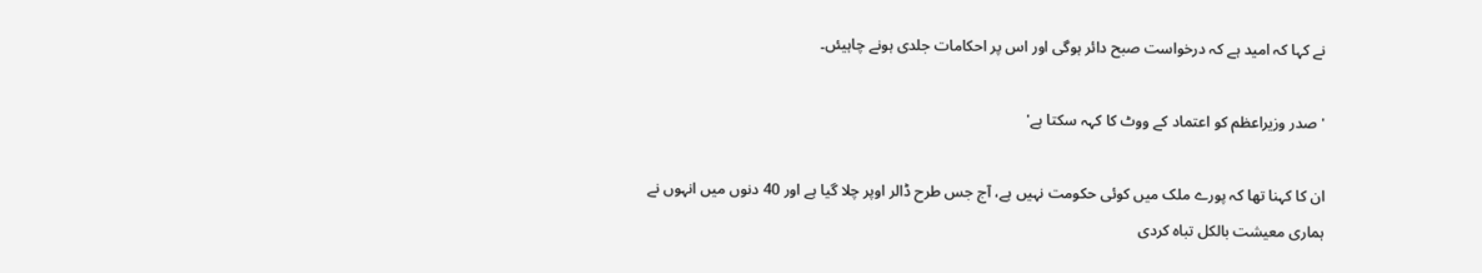نے کہا کہ امید ہے کہ درخواست صبح دائر ہوگی اور اس پر احکامات جلدی ہونے چاہیئں۔

'صدر وزیراعظم کو اعتماد کے ووٹ کا کہہ سکتا ہے'

ان کا کہنا تھا کہ پورے ملک میں کوئی حکومت نہیں ہے، آج جس طرح ڈالر اوپر چلا گیا ہے اور 40 دنوں میں انہوں نے ہماری معیشت بالکل تباہ کردی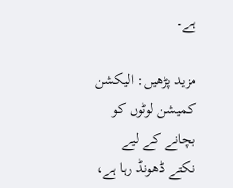ہے۔

مزید پڑھیں: الیکشن کمیشن لوٹوں کو بچانے کے لیے نکتے ڈھونڈ رہا ہے،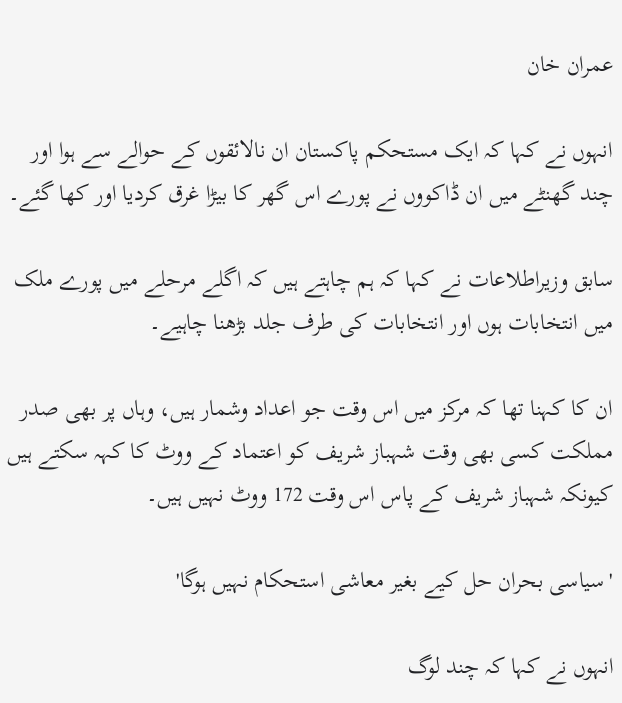عمران خان

انہوں نے کہا کہ ایک مستحکم پاکستان ان نالائقوں کے حوالے سے ہوا اور چند گھنٹے میں ان ڈاکووں نے پورے اس گھر کا بیڑا غرق کردیا اور کھا گئے۔

سابق وزیراطلاعات نے کہا کہ ہم چاہتے ہیں کہ اگلے مرحلے میں پورے ملک میں انتخابات ہوں اور انتخابات کی طرف جلد بڑھنا چاہیے۔

ان کا کہنا تھا کہ مرکز میں اس وقت جو اعداد وشمار ہیں، وہاں پر بھی صدر مملکت کسی بھی وقت شہباز شریف کو اعتماد کے ووٹ کا کہہ سکتے ہیں کیونکہ شہباز شریف کے پاس اس وقت 172 ووٹ نہیں ہیں۔

'سیاسی بحران حل کیے بغیر معاشی استحکام نہیں ہوگا'

انہوں نے کہا کہ چند لوگ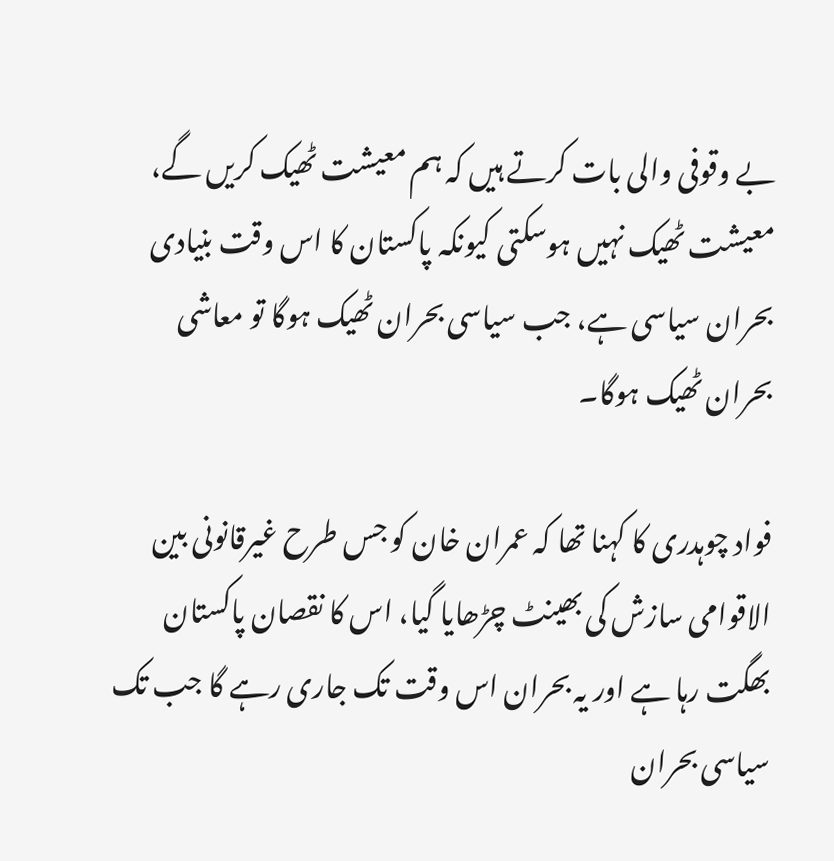بے وقوفی والی بات کرتے ہیں کہ ہم معیشت ٹھیک کریں گے، معیشت ٹھیک نہیں ہوسکتی کیونکہ پاکستان کا اس وقت بنیادی بحران سیاسی ہے، جب سیاسی بحران ٹھیک ہوگا تو معاشی بحران ٹھیک ہوگا۔

فواد چوہدری کا کہنا تھا کہ عمران خان کو جس طرح غیرقانونی بین الاقوامی سازش کی بھینٹ چڑھایا گیا، اس کا نقصان پاکستان بھگت رہا ہے اور یہ بحران اس وقت تک جاری رہے گا جب تک سیاسی بحران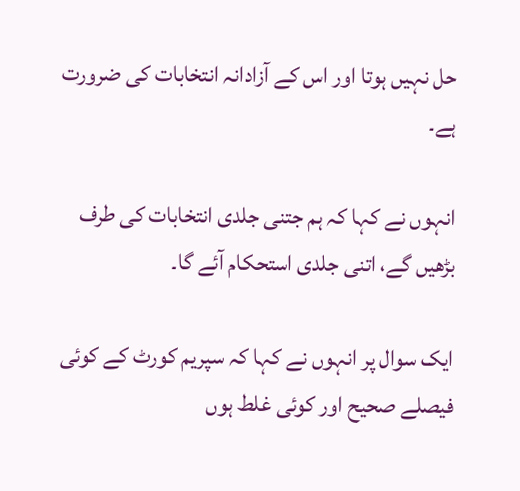حل نہیں ہوتا اور اس کے آزادانہ انتخابات کی ضرورت ہے۔

انہوں نے کہا کہ ہم جتنی جلدی انتخابات کی طرف بڑھیں گے، اتنی جلدی استحکام آئے گا۔

ایک سوال پر انہوں نے کہا کہ سپریم کورٹ کے کوئی فیصلے صحیح اور کوئی غلط ہوں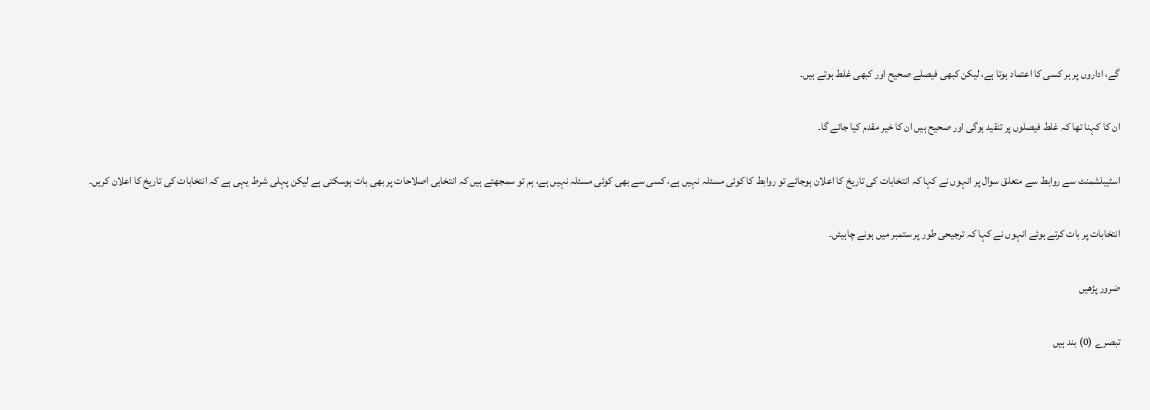گے، اداروں پر ہر کسی کا اعتماد ہوتا ہے، لیکن کبھی فیصلے صحیح اور کبھی غلط ہوتے ہیں۔

ان کا کہنا تھا کہ غلط فیصلوں پر تنقید ہوگی اور صحیح ہیں ان کا خیر مقدم کیا جائے گا۔

اسٹیبلشمنٹ سے روابط سے متعلق سوال پر انہوں نے کہا کہ انتخابات کی تاریخ کا اعلان ہوجائے تو روابط کا کوئی مسئلہ نہیں ہے، کسی سے بھی کوئی مسئلہ نہیں ہے، ہم تو سمجھتے ہیں کہ انتخابی اصلاحات پر بھی بات ہوسکتی ہے لیکن پہلی شرط یہی ہے کہ انتخابات کی تاریخ کا اعلان کریں۔

انتخابات پر بات کرتے ہوئے انہوں نے کہا کہ ترجیحی طور پر ستمبر میں ہونے چاہیئں۔

ضرور پڑھیں

تبصرے (0) بند ہیں